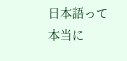日本語って
本当に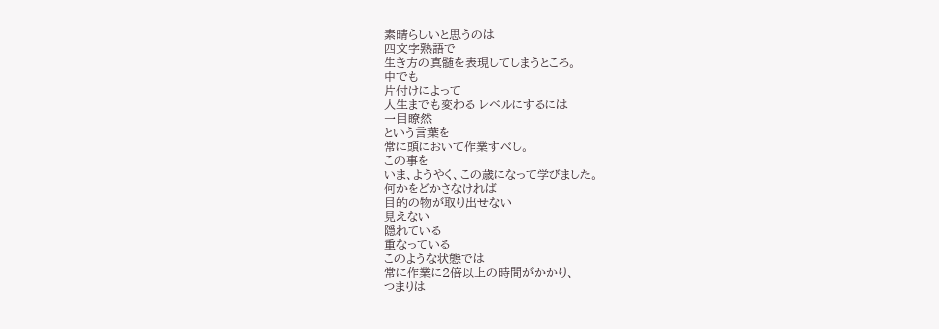素晴らしいと思うのは
四文字熟語で
生き方の真髄を表現してしまうところ。
中でも
片付けによって
人生までも変わる レベルにするには
一目瞭然
という言葉を
常に頭において作業すべし。
この事を
いま、ようやく、この歳になって学びました。
何かをどかさなければ
目的の物が取り出せない
見えない
隠れている
重なっている
このような状態では
常に作業に2倍以上の時間がかかり、
つまりは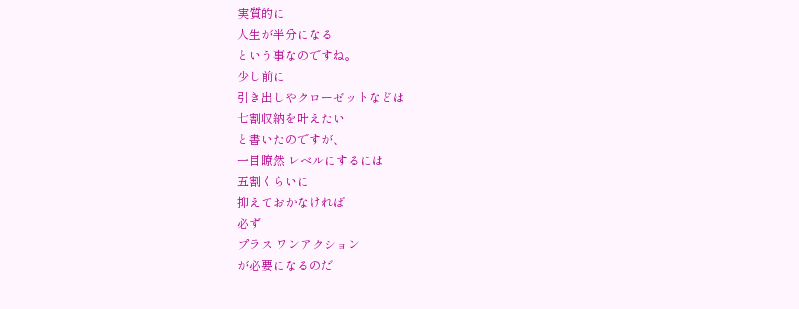実質的に
人生が半分になる
という事なのですね。
少し前に
引き出しやクローゼットなどは
七割収納を叶えたい
と書いたのですが、
一目瞭然 レベルにするには
五割くらいに
抑えておかなければ
必ず
プラス ワンアクション
が必要になるのだ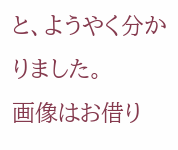と、ようやく分かりました。
画像はお借り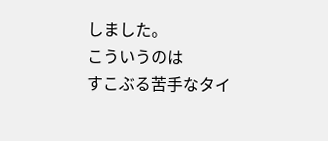しました。
こういうのは
すこぶる苦手なタイ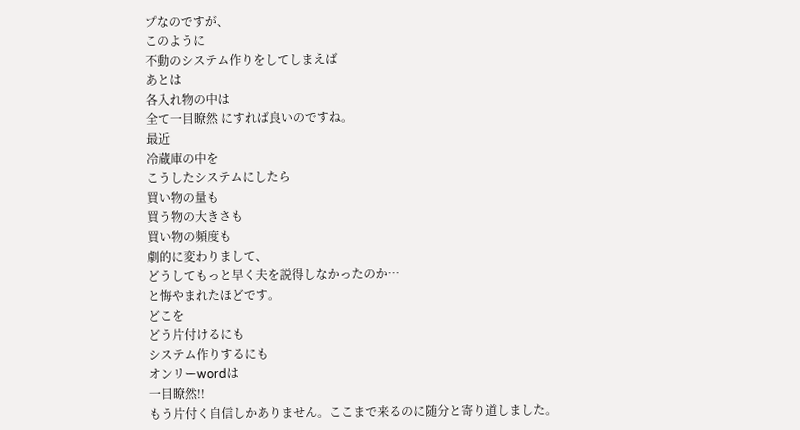プなのですが、
このように
不動のシステム作りをしてしまえば
あとは
各入れ物の中は
全て一目瞭然 にすれば良いのですね。
最近
冷蔵庫の中を
こうしたシステムにしたら
買い物の量も
買う物の大きさも
買い物の頻度も
劇的に変わりまして、
どうしてもっと早く夫を説得しなかったのか…
と悔やまれたほどです。
どこを
どう片付けるにも
システム作りするにも
オンリーwordは
一目瞭然!!
もう片付く自信しかありません。ここまで来るのに随分と寄り道しました。